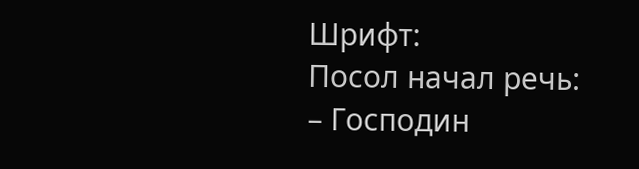Шрифт:
Посол начал речь:
– Господин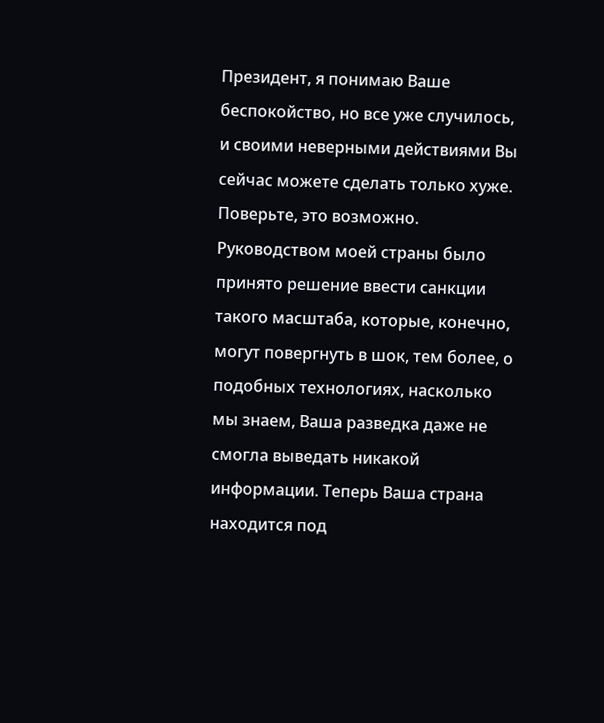Президент, я понимаю Ваше беспокойство, но все уже случилось, и своими неверными действиями Вы сейчас можете сделать только хуже. Поверьте, это возможно. Руководством моей страны было принято решение ввести санкции такого масштаба, которые, конечно, могут повергнуть в шок, тем более, о подобных технологиях, насколько мы знаем, Ваша разведка даже не смогла выведать никакой информации. Теперь Ваша страна находится под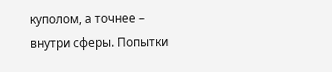куполом, а точнее – внутри сферы. Попытки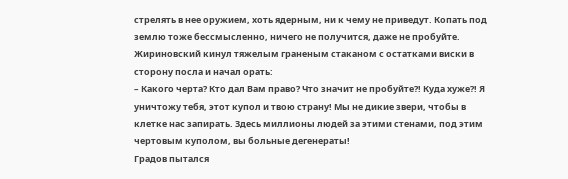стрелять в нее оружием, хоть ядерным, ни к чему не приведут. Копать под землю тоже бессмысленно, ничего не получится, даже не пробуйте.
Жириновский кинул тяжелым граненым стаканом с остатками виски в сторону посла и начал орать:
– Какого черта? Кто дал Вам право? Что значит не пробуйте?! Куда хуже?! Я уничтожу тебя, этот купол и твою страну! Мы не дикие звери, чтобы в клетке нас запирать. Здесь миллионы людей за этими стенами, под этим чертовым куполом, вы больные дегенераты!
Градов пытался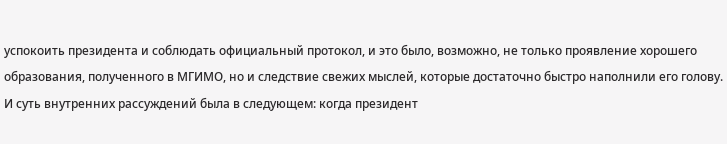успокоить президента и соблюдать официальный протокол, и это было, возможно, не только проявление хорошего образования, полученного в МГИМО, но и следствие свежих мыслей, которые достаточно быстро наполнили его голову. И суть внутренних рассуждений была в следующем: когда президент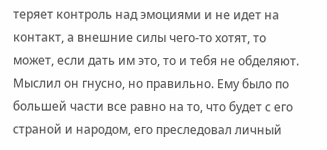теряет контроль над эмоциями и не идет на контакт, а внешние силы чего-то хотят, то может, если дать им это, то и тебя не обделяют. Мыслил он гнусно, но правильно. Ему было по большей части все равно на то, что будет с его страной и народом, его преследовал личный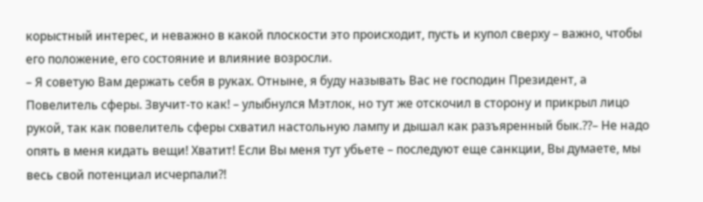корыстный интерес, и неважно в какой плоскости это происходит, пусть и купол сверху – важно, чтобы его положение, его состояние и влияние возросли.
– Я советую Вам держать себя в руках. Отныне, я буду называть Вас не господин Президент, а Повелитель сферы. Звучит-то как! – улыбнулся Мэтлок, но тут же отскочил в сторону и прикрыл лицо рукой, так как повелитель сферы схватил настольную лампу и дышал как разъяренный бык.??– Не надо опять в меня кидать вещи! Хватит! Если Вы меня тут убьете – последуют еще санкции, Вы думаете, мы весь свой потенциал исчерпали?!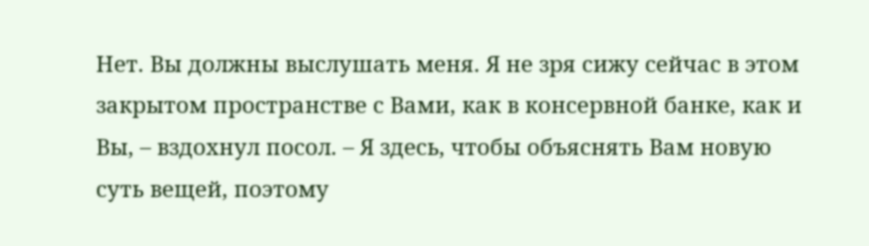Нет. Вы должны выслушать меня. Я не зря сижу сейчас в этом закрытом пространстве с Вами, как в консервной банке, как и Вы, – вздохнул посол. – Я здесь, чтобы объяснять Вам новую суть вещей, поэтому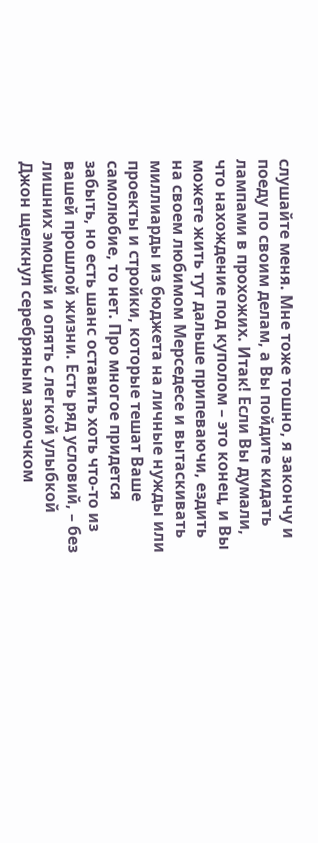слушайте меня. Мне тоже тошно, я закончу и поеду по своим делам, а Вы пойдите кидать лампами в прохожих. Итак! Если Вы думали, что нахождение под куполом – это конец, и Вы можете жить тут дальше припеваючи, ездить на своем любимом Мерседесе и вытаскивать миллиарды из бюджета на личные нужды или проекты и стройки, которые тешат Ваше самолюбие, то нет. Про многое придется забыть, но есть шанс оставить хоть что-то из вашей прошлой жизни. Есть ряд условий, – без лишних эмоций и опять с легкой улыбкой Джон щелкнул серебряным замочком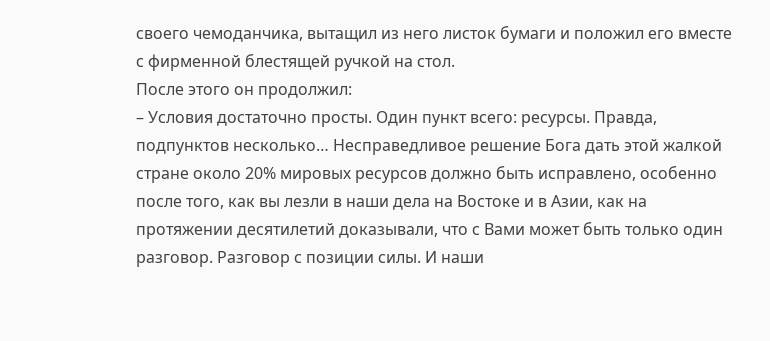своего чемоданчика, вытащил из него листок бумаги и положил его вместе с фирменной блестящей ручкой на стол.
После этого он продолжил:
– Условия достаточно просты. Один пункт всего: ресурсы. Правда, подпунктов несколько… Несправедливое решение Бога дать этой жалкой стране около 20% мировых ресурсов должно быть исправлено, особенно после того, как вы лезли в наши дела на Востоке и в Азии, как на протяжении десятилетий доказывали, что с Вами может быть только один разговор. Разговор с позиции силы. И наши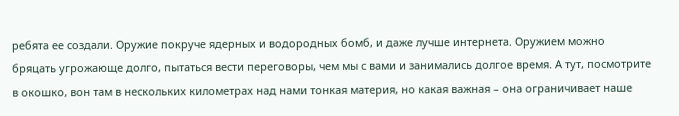ребята ее создали. Оружие покруче ядерных и водородных бомб, и даже лучше интернета. Оружием можно бряцать угрожающе долго, пытаться вести переговоры, чем мы с вами и занимались долгое время. А тут, посмотрите в окошко, вон там в нескольких километрах над нами тонкая материя, но какая важная – она ограничивает наше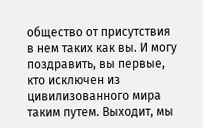общество от присутствия в нем таких как вы. И могу поздравить, вы первые, кто исключен из цивилизованного мира таким путем. Выходит, мы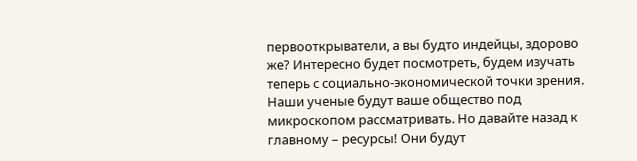первооткрыватели, а вы будто индейцы, здорово же? Интересно будет посмотреть, будем изучать теперь с социально-экономической точки зрения. Наши ученые будут ваше общество под микроскопом рассматривать. Но давайте назад к главному – ресурсы! Они будут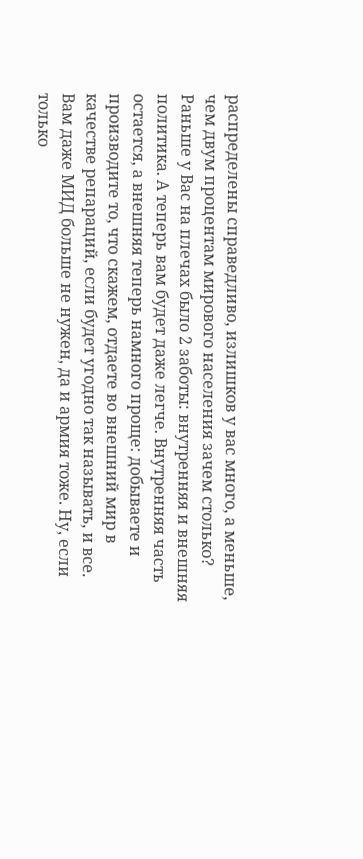распределены справедливо, излишков у вас много, а меньше, чем двум процентам мирового населения зачем столько? Раньше у Вас на плечах было 2 заботы: внутренняя и внешняя политика. А теперь вам будет даже легче. Внутренняя часть остается, а внешняя теперь намного проще: добываете и производите то, что скажем, отдаете во внешний мир в качестве репараций, если будет угодно так называть, и все. Вам даже МИД больше не нужен, да и армия тоже. Ну, если только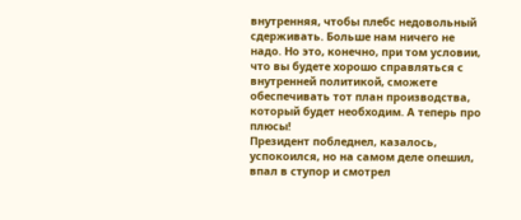внутренняя, чтобы плебс недовольный сдерживать. Больше нам ничего не надо. Но это, конечно, при том условии, что вы будете хорошо справляться с внутренней политикой, сможете обеспечивать тот план производства, который будет необходим. А теперь про плюсы!
Президент побледнел, казалось, успокоился, но на самом деле опешил, впал в ступор и смотрел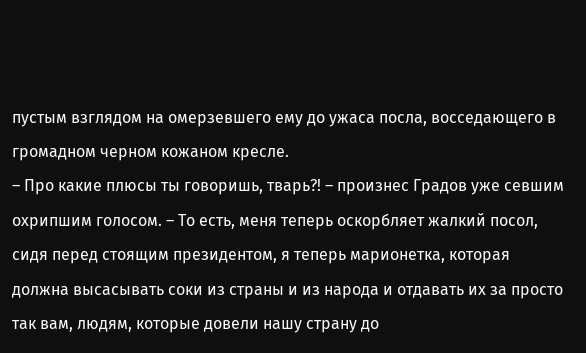пустым взглядом на омерзевшего ему до ужаса посла, восседающего в громадном черном кожаном кресле.
– Про какие плюсы ты говоришь, тварь?! – произнес Градов уже севшим охрипшим голосом. – То есть, меня теперь оскорбляет жалкий посол, сидя перед стоящим президентом, я теперь марионетка, которая должна высасывать соки из страны и из народа и отдавать их за просто так вам, людям, которые довели нашу страну до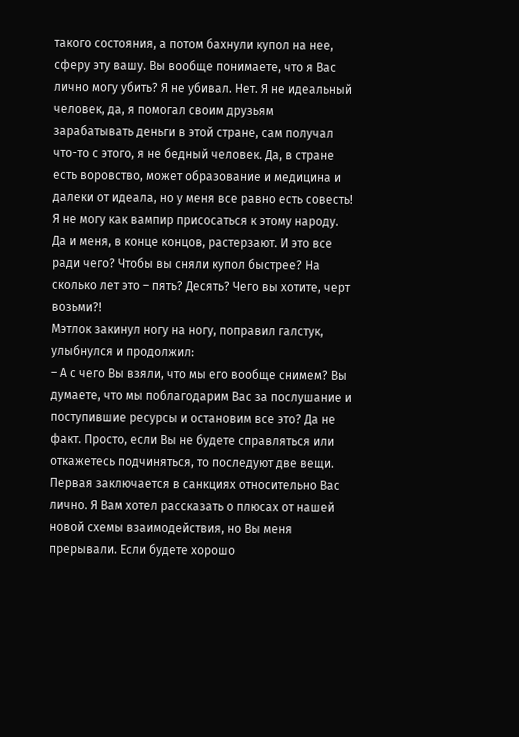такого состояния, а потом бахнули купол на нее, сферу эту вашу. Вы вообще понимаете, что я Вас лично могу убить? Я не убивал. Нет. Я не идеальный человек, да, я помогал своим друзьям зарабатывать деньги в этой стране, сам получал что-то с этого, я не бедный человек. Да, в стране есть воровство, может образование и медицина и далеки от идеала, но у меня все равно есть совесть! Я не могу как вампир присосаться к этому народу. Да и меня, в конце концов, растерзают. И это все ради чего? Чтобы вы сняли купол быстрее? На сколько лет это – пять? Десять? Чего вы хотите, черт возьми?!
Мэтлок закинул ногу на ногу, поправил галстук, улыбнулся и продолжил:
– А с чего Вы взяли, что мы его вообще снимем? Вы думаете, что мы поблагодарим Вас за послушание и поступившие ресурсы и остановим все это? Да не факт. Просто, если Вы не будете справляться или откажетесь подчиняться, то последуют две вещи. Первая заключается в санкциях относительно Вас лично. Я Вам хотел рассказать о плюсах от нашей новой схемы взаимодействия, но Вы меня прерывали. Если будете хорошо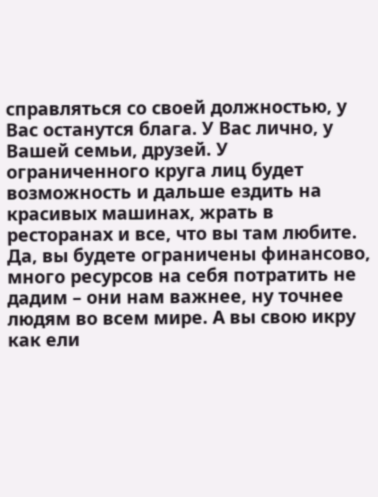справляться со своей должностью, у Вас останутся блага. У Вас лично, у Вашей семьи, друзей. У ограниченного круга лиц будет возможность и дальше ездить на красивых машинах, жрать в ресторанах и все, что вы там любите. Да, вы будете ограничены финансово, много ресурсов на себя потратить не дадим – они нам важнее, ну точнее людям во всем мире. А вы свою икру как ели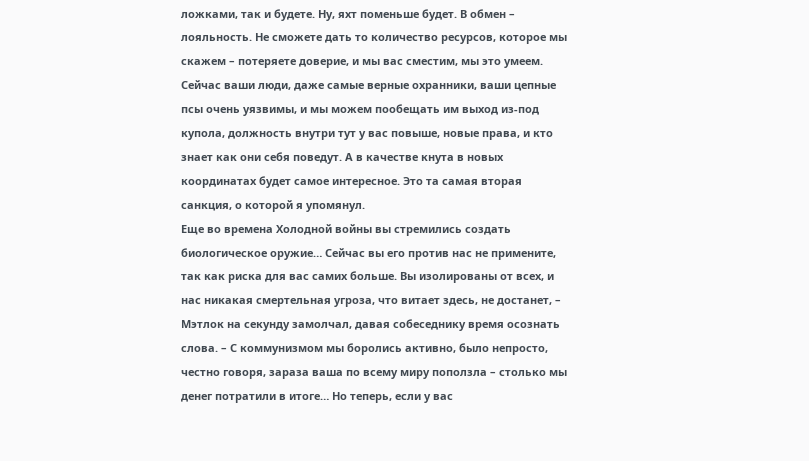ложками, так и будете. Ну, яхт поменьше будет. В обмен – лояльность. Не сможете дать то количество ресурсов, которое мы скажем – потеряете доверие, и мы вас сместим, мы это умеем. Сейчас ваши люди, даже самые верные охранники, ваши цепные псы очень уязвимы, и мы можем пообещать им выход из-под купола, должность внутри тут у вас повыше, новые права, и кто знает как они себя поведут. А в качестве кнута в новых координатах будет самое интересное. Это та самая вторая санкция, о которой я упомянул.
Еще во времена Холодной войны вы стремились создать биологическое оружие… Сейчас вы его против нас не примените, так как риска для вас самих больше. Вы изолированы от всех, и нас никакая смертельная угроза, что витает здесь, не достанет, – Мэтлок на секунду замолчал, давая собеседнику время осознать слова. – С коммунизмом мы боролись активно, было непросто, честно говоря, зараза ваша по всему миру поползла – столько мы денег потратили в итоге… Но теперь, если у вас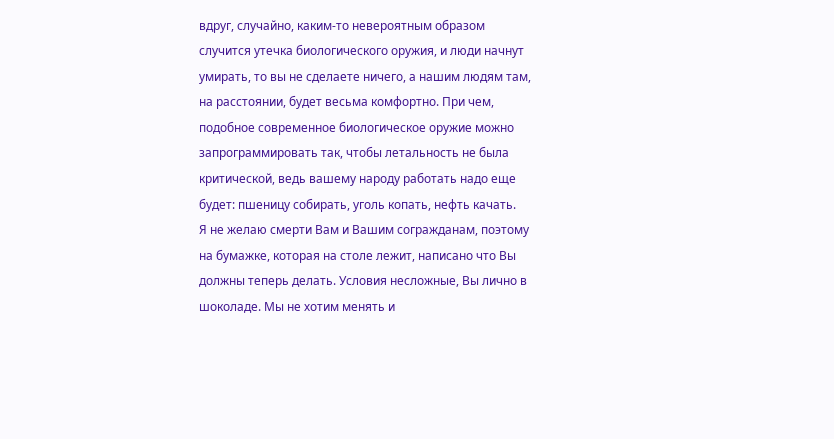вдруг, случайно, каким-то невероятным образом случится утечка биологического оружия, и люди начнут умирать, то вы не сделаете ничего, а нашим людям там, на расстоянии, будет весьма комфортно. При чем, подобное современное биологическое оружие можно запрограммировать так, чтобы летальность не была критической, ведь вашему народу работать надо еще будет: пшеницу собирать, уголь копать, нефть качать.
Я не желаю смерти Вам и Вашим согражданам, поэтому на бумажке, которая на столе лежит, написано что Вы должны теперь делать. Условия несложные, Вы лично в шоколаде. Мы не хотим менять и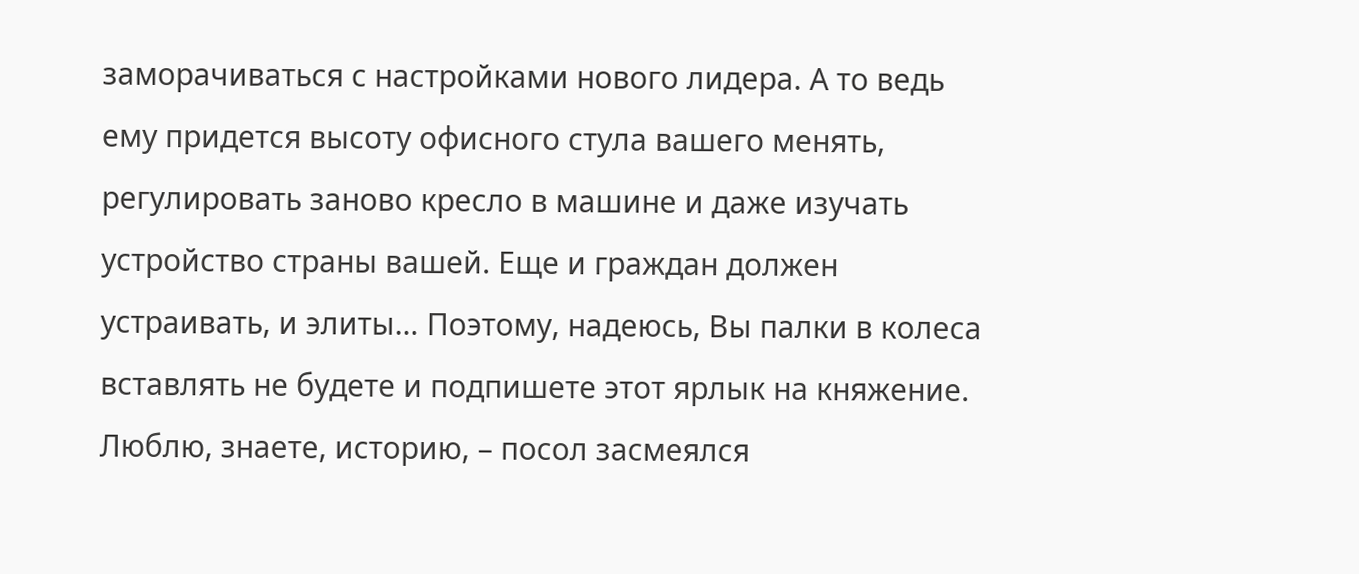заморачиваться с настройками нового лидера. А то ведь ему придется высоту офисного стула вашего менять, регулировать заново кресло в машине и даже изучать устройство страны вашей. Еще и граждан должен устраивать, и элиты… Поэтому, надеюсь, Вы палки в колеса вставлять не будете и подпишете этот ярлык на княжение. Люблю, знаете, историю, – посол засмеялся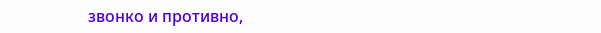звонко и противно,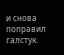и снова поправил галстук.